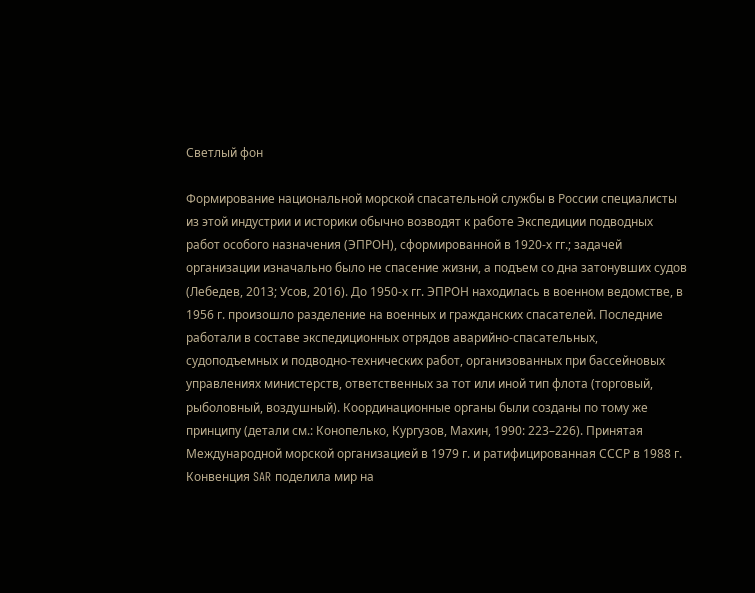Светлый фон

Формирование национальной морской спасательной службы в России специалисты из этой индустрии и историки обычно возводят к работе Экспедиции подводных работ особого назначения (ЭПРОН), сформированной в 1920‐х гг.; задачей организации изначально было не спасение жизни, а подъем со дна затонувших судов (Лебедев, 2013; Усов, 2016). До 1950‐х гг. ЭПРОН находилась в военном ведомстве, в 1956 г. произошло разделение на военных и гражданских спасателей. Последние работали в составе экспедиционных отрядов аварийно-спасательных, судоподъемных и подводно-технических работ, организованных при бассейновых управлениях министерств, ответственных за тот или иной тип флота (торговый, рыболовный, воздушный). Координационные органы были созданы по тому же принципу (детали см.: Конопелько, Кургузов, Махин, 1990: 223–226). Принятая Международной морской организацией в 1979 г. и ратифицированная СССР в 1988 г. Конвенция SAR поделила мир на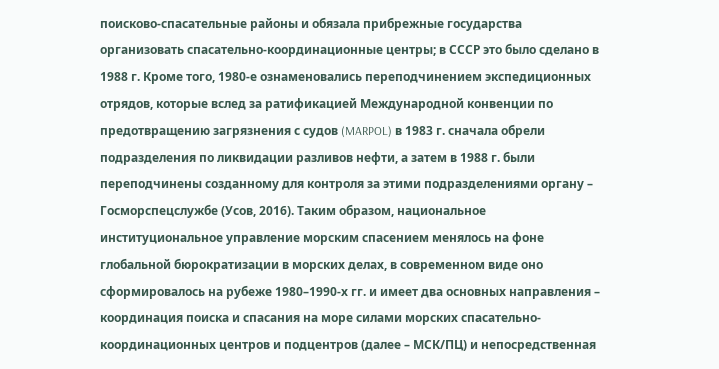поисково-спасательные районы и обязала прибрежные государства организовать спасательно-координационные центры; в СССР это было сделано в 1988 г. Кроме того, 1980‐е ознаменовались переподчинением экспедиционных отрядов, которые вслед за ратификацией Международной конвенции по предотвращению загрязнения с судов (MARPOL) в 1983 г. сначала обрели подразделения по ликвидации разливов нефти, а затем в 1988 г. были переподчинены созданному для контроля за этими подразделениями органу – Госморспецслужбе (Усов, 2016). Таким образом, национальное институциональное управление морским спасением менялось на фоне глобальной бюрократизации в морских делах, в современном виде оно сформировалось на рубеже 1980–1990‐х гг. и имеет два основных направления – координация поиска и спасания на море силами морских спасательно-координационных центров и подцентров (далее – МСК/ПЦ) и непосредственная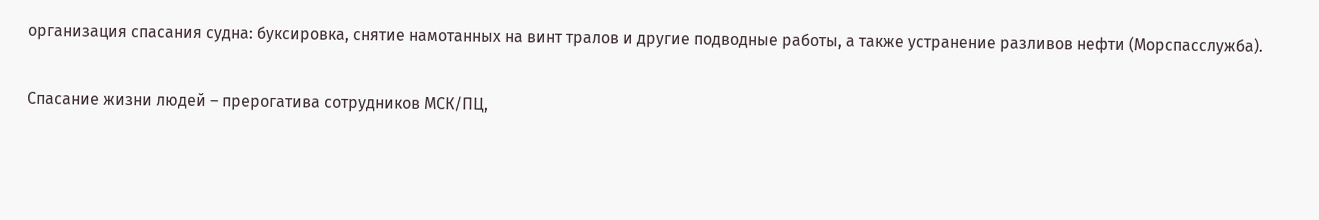организация спасания судна: буксировка, снятие намотанных на винт тралов и другие подводные работы, а также устранение разливов нефти (Морспасслужба).

Спасание жизни людей – прерогатива сотрудников МСК/ПЦ,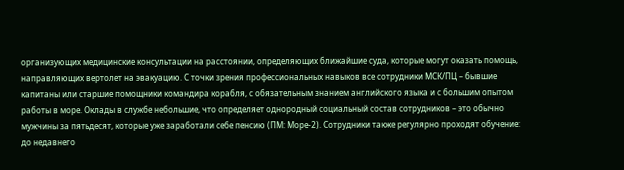организующих медицинские консультации на расстоянии, определяющих ближайшие суда, которые могут оказать помощь, направляющих вертолет на эвакуацию. С точки зрения профессиональных навыков все сотрудники МСК/ПЦ – бывшие капитаны или старшие помощники командира корабля, с обязательным знанием английского языка и с большим опытом работы в море. Оклады в службе небольшие, что определяет однородный социальный состав сотрудников – это обычно мужчины за пятьдесят, которые уже заработали себе пенсию (ПМ: Море-2). Сотрудники также регулярно проходят обучение: до недавнего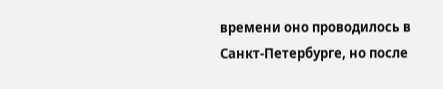времени оно проводилось в Санкт-Петербурге, но после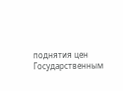поднятия цен Государственным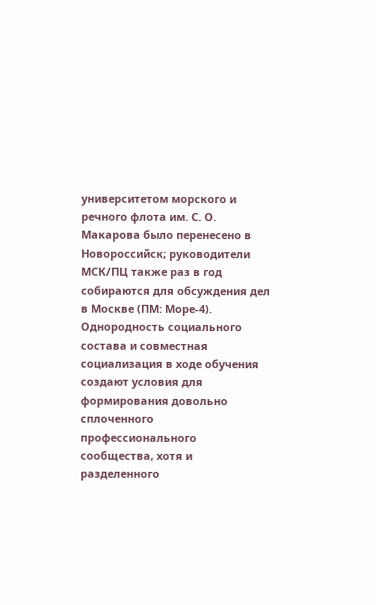университетом морского и речного флота им. С. О. Макарова было перенесено в Новороссийск; руководители МСК/ПЦ также раз в год собираются для обсуждения дел в Москве (ПМ: Море-4). Однородность социального состава и совместная социализация в ходе обучения создают условия для формирования довольно сплоченного профессионального сообщества, хотя и разделенного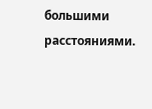большими расстояниями.